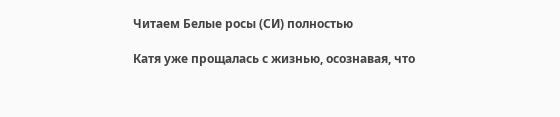Читаем Белые росы (СИ) полностью

Катя уже прощалась с жизнью, осознавая, что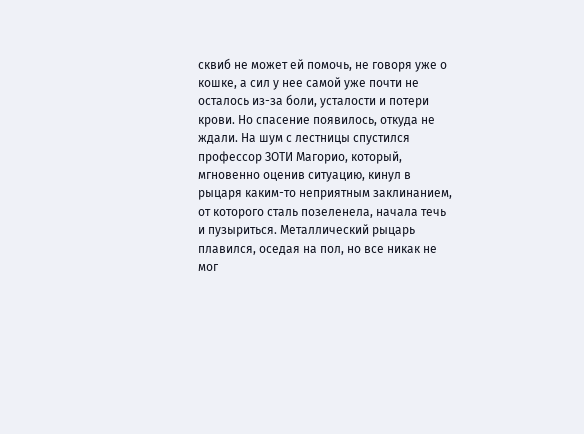сквиб не может ей помочь, не говоря уже о кошке, а сил у нее самой уже почти не осталось из-за боли, усталости и потери крови. Но спасение появилось, откуда не ждали. На шум с лестницы спустился профессор ЗОТИ Магорио, который, мгновенно оценив ситуацию, кинул в рыцаря каким-то неприятным заклинанием, от которого сталь позеленела, начала течь и пузыриться. Металлический рыцарь плавился, оседая на пол, но все никак не мог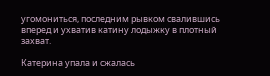угомониться, последним рывком свалившись вперед и ухватив катину лодыжку в плотный захват.

Катерина упала и сжалась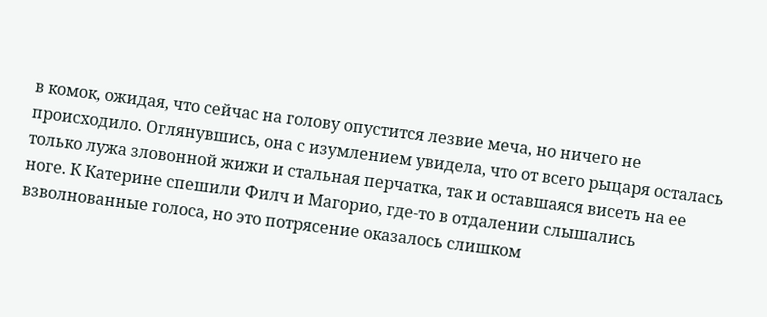в комок, ожидая, что сейчас на голову опустится лезвие меча, но ничего не происходило. Оглянувшись, она с изумлением увидела, что от всего рыцаря осталась только лужа зловонной жижи и стальная перчатка, так и оставшаяся висеть на ее ноге. К Катерине спешили Филч и Магорио, где-то в отдалении слышались взволнованные голоса, но это потрясение оказалось слишком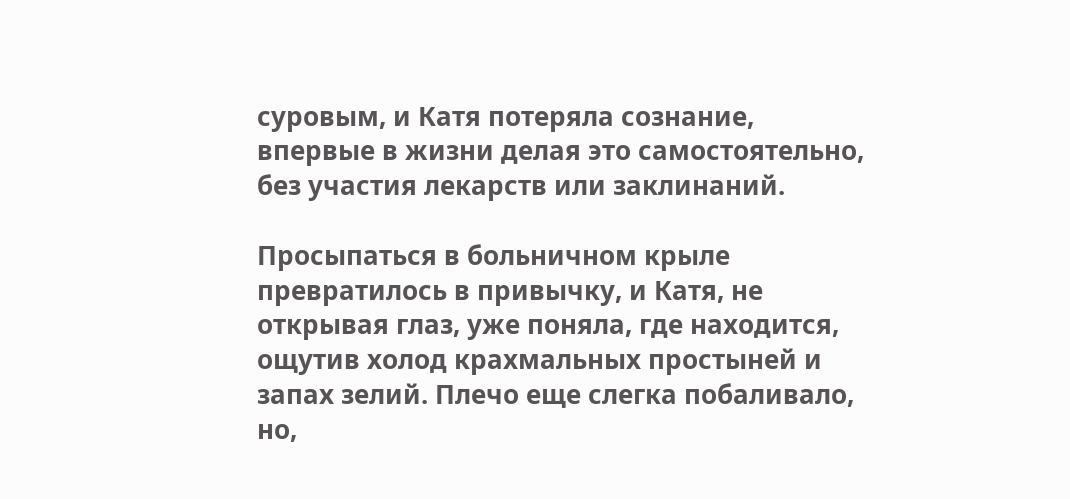суровым, и Катя потеряла сознание, впервые в жизни делая это самостоятельно, без участия лекарств или заклинаний.

Просыпаться в больничном крыле превратилось в привычку, и Катя, не открывая глаз, уже поняла, где находится, ощутив холод крахмальных простыней и запах зелий. Плечо еще слегка побаливало, но,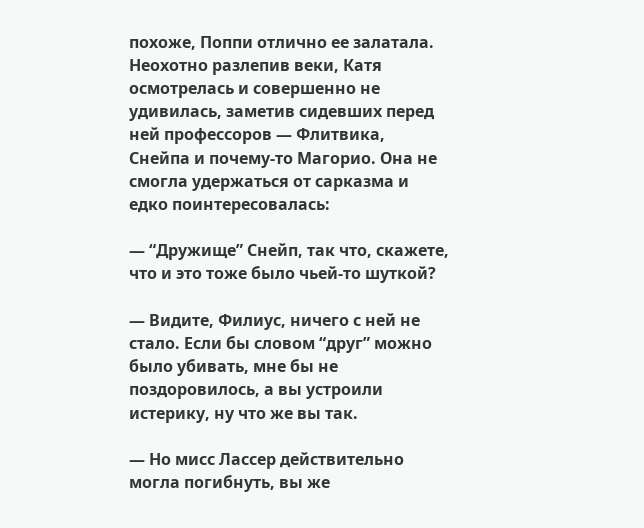похоже, Поппи отлично ее залатала. Неохотно разлепив веки, Катя осмотрелась и совершенно не удивилась, заметив сидевших перед ней профессоров — Флитвика, Снейпа и почему-то Магорио. Она не смогла удержаться от сарказма и едко поинтересовалась:

— “Дружище” Снейп, так что, скажете, что и это тоже было чьей-то шуткой?

— Видите, Филиус, ничего с ней не стало. Если бы словом “друг” можно было убивать, мне бы не поздоровилось, а вы устроили истерику, ну что же вы так.

— Но мисс Лассер действительно могла погибнуть, вы же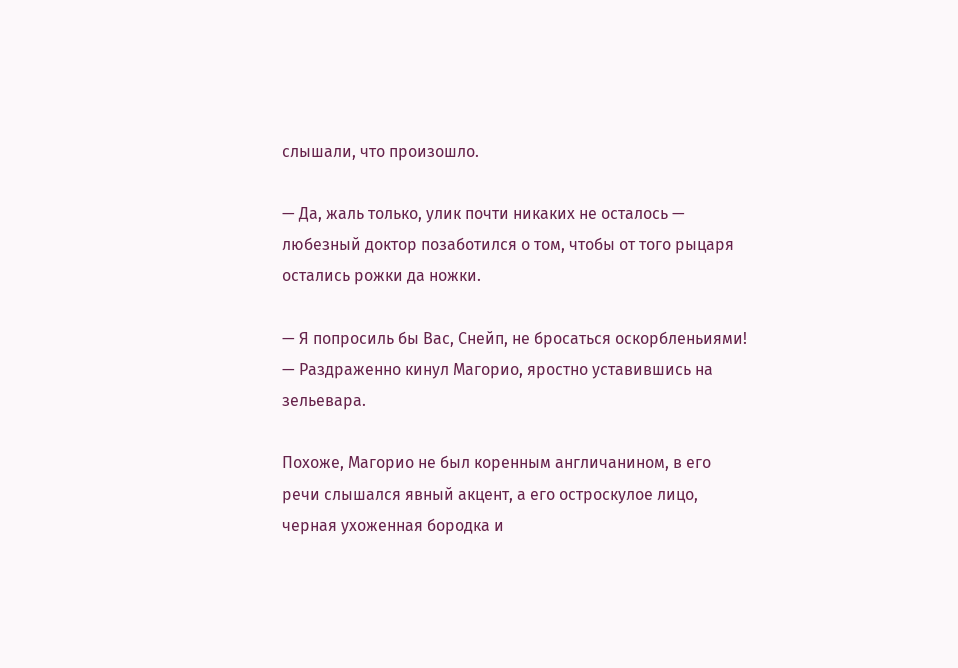слышали, что произошло.

— Да, жаль только, улик почти никаких не осталось — любезный доктор позаботился о том, чтобы от того рыцаря остались рожки да ножки.

— Я попросиль бы Вас, Снейп, не бросаться оскорбленьиями! — Раздраженно кинул Магорио, яростно уставившись на зельевара.

Похоже, Магорио не был коренным англичанином, в его речи слышался явный акцент, а его остроскулое лицо, черная ухоженная бородка и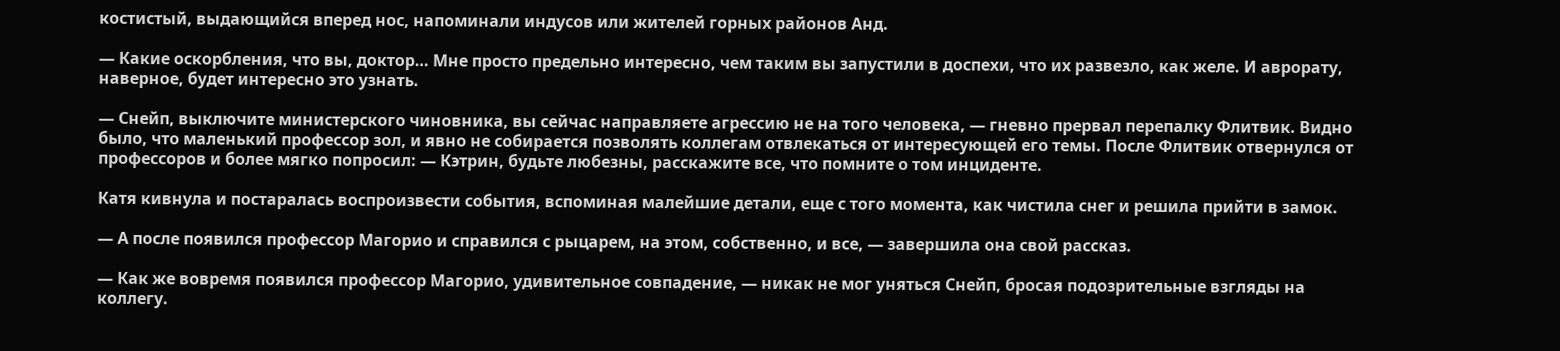костистый, выдающийся вперед нос, напоминали индусов или жителей горных районов Анд.

— Какие оскорбления, что вы, доктор… Мне просто предельно интересно, чем таким вы запустили в доспехи, что их развезло, как желе. И аврорату, наверное, будет интересно это узнать.

— Снейп, выключите министерского чиновника, вы сейчас направляете агрессию не на того человека, — гневно прервал перепалку Флитвик. Видно было, что маленький профессор зол, и явно не собирается позволять коллегам отвлекаться от интересующей его темы. После Флитвик отвернулся от профессоров и более мягко попросил: — Кэтрин, будьте любезны, расскажите все, что помните о том инциденте.

Катя кивнула и постаралась воспроизвести события, вспоминая малейшие детали, еще с того момента, как чистила снег и решила прийти в замок.

— А после появился профессор Магорио и справился с рыцарем, на этом, собственно, и все, — завершила она свой рассказ.

— Как же вовремя появился профессор Магорио, удивительное совпадение, — никак не мог уняться Снейп, бросая подозрительные взгляды на коллегу.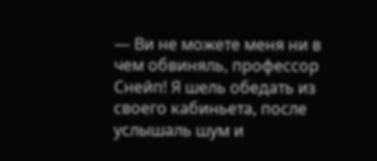— Ви не можете меня ни в чем обвиняль, профессор Снейп! Я шель обедать из своего кабиньета, после услышаль шум и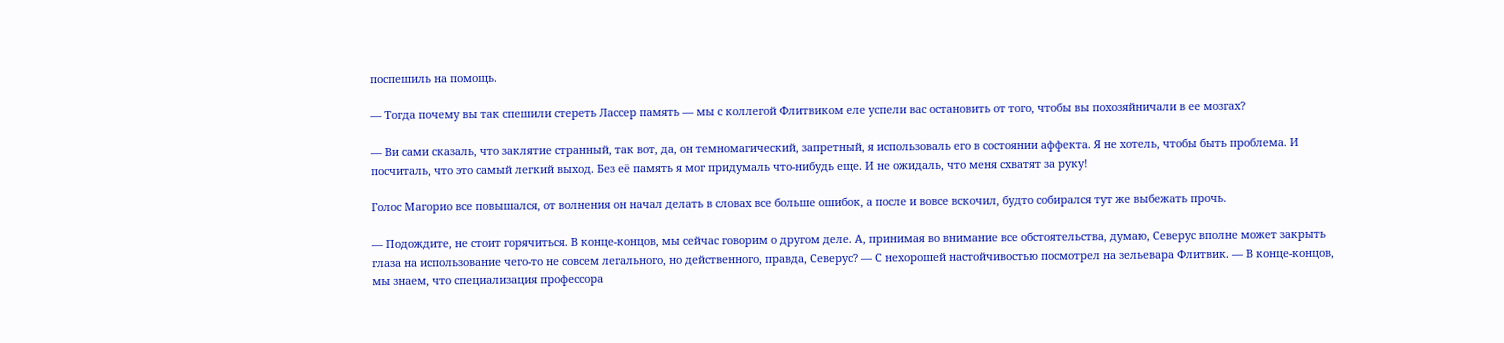поспешиль на помощь.

— Тогда почему вы так спешили стереть Лассер память — мы с коллегой Флитвиком еле успели вас остановить от того, чтобы вы похозяйничали в ее мозгах?

— Ви сами сказаль, что заклятие странный, так вот, да, он темномагический, запретный, я использоваль его в состоянии аффекта. Я не хотель, чтобы быть проблема. И посчиталь, что это самый легкий выход. Без её память я мог придумаль что-нибудь еще. И не ожидаль, что меня схватят за руку!

Голос Магорио все повышался, от волнения он начал делать в словах все больше ошибок, а после и вовсе вскочил, будто собирался тут же выбежать прочь.

— Подождите, не стоит горячиться. В конце-концов, мы сейчас говорим о другом деле. А, принимая во внимание все обстоятельства, думаю, Северус вполне может закрыть глаза на использование чего-то не совсем легального, но действенного, правда, Северус? — С нехорошей настойчивостью посмотрел на зельевара Флитвик. — В конце-концов, мы знаем, что специализация профессора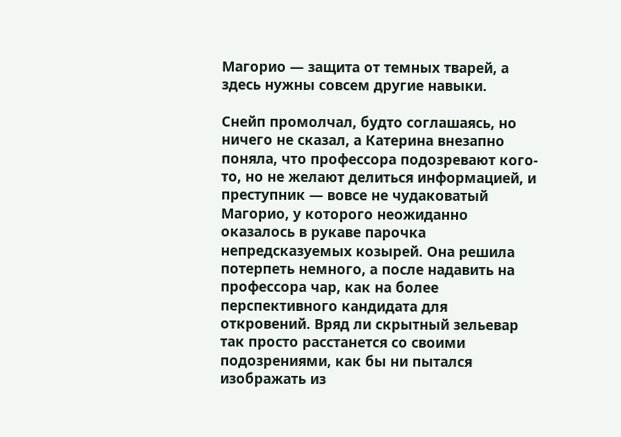Магорио — защита от темных тварей, а здесь нужны совсем другие навыки.

Снейп промолчал, будто соглашаясь, но ничего не сказал, а Катерина внезапно поняла, что профессора подозревают кого-то, но не желают делиться информацией, и преступник — вовсе не чудаковатый Магорио, у которого неожиданно оказалось в рукаве парочка непредсказуемых козырей. Она решила потерпеть немного, а после надавить на профессора чар, как на более перспективного кандидата для откровений. Вряд ли скрытный зельевар так просто расстанется со своими подозрениями, как бы ни пытался изображать из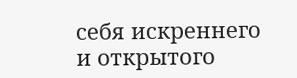себя искреннего и открытого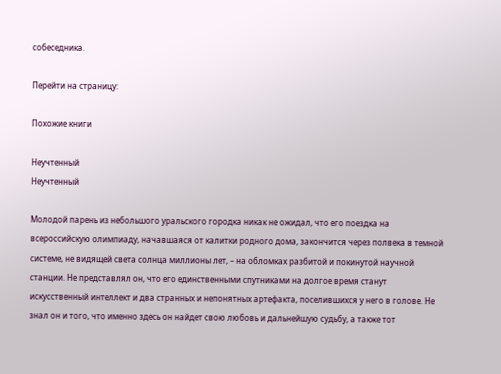собеседника.

Перейти на страницу:

Похожие книги

Неучтенный
Неучтенный

Молодой парень из небольшого уральского городка никак не ожидал, что его поездка на всероссийскую олимпиаду, начавшаяся от калитки родного дома, закончится через полвека в темной системе, не видящей света солнца миллионы лет, – на обломках разбитой и покинутой научной станции. Не представлял он, что его единственными спутниками на долгое время станут искусственный интеллект и два странных и непонятных артефакта, поселившихся у него в голове. Не знал он и того, что именно здесь он найдет свою любовь и дальнейшую судьбу, а также тот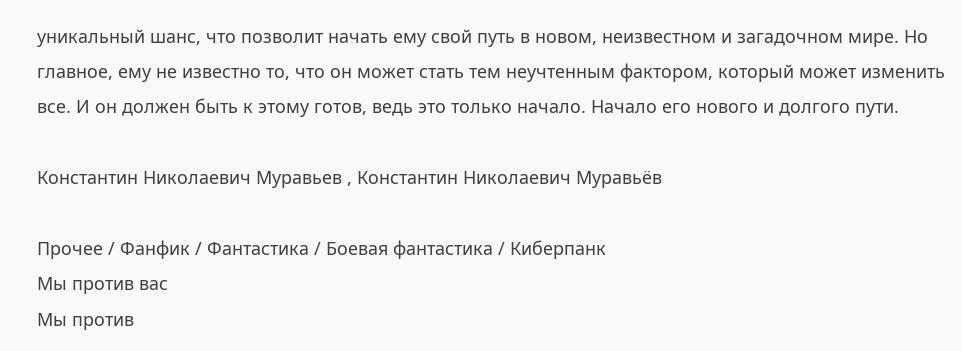уникальный шанс, что позволит начать ему свой путь в новом, неизвестном и загадочном мире. Но главное, ему не известно то, что он может стать тем неучтенным фактором, который может изменить все. И он должен быть к этому готов, ведь это только начало. Начало его нового и долгого пути.

Константин Николаевич Муравьев , Константин Николаевич Муравьёв

Прочее / Фанфик / Фантастика / Боевая фантастика / Киберпанк
Мы против вас
Мы против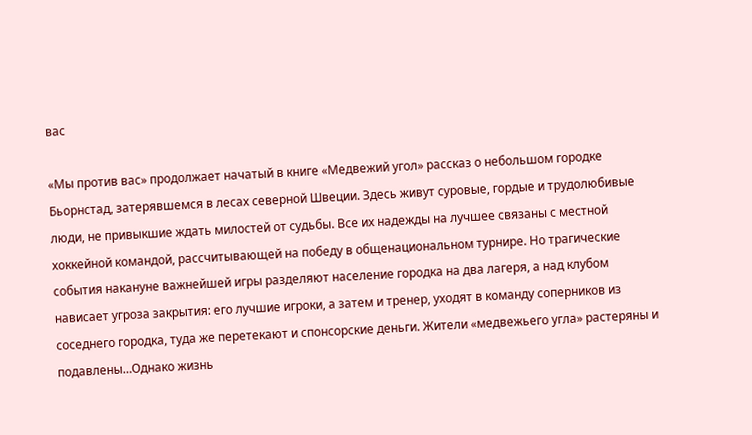вас

«Мы против вас» продолжает начатый в книге «Медвежий угол» рассказ о небольшом городке Бьорнстад, затерявшемся в лесах северной Швеции. Здесь живут суровые, гордые и трудолюбивые люди, не привыкшие ждать милостей от судьбы. Все их надежды на лучшее связаны с местной хоккейной командой, рассчитывающей на победу в общенациональном турнире. Но трагические события накануне важнейшей игры разделяют население городка на два лагеря, а над клубом нависает угроза закрытия: его лучшие игроки, а затем и тренер, уходят в команду соперников из соседнего городка, туда же перетекают и спонсорские деньги. Жители «медвежьего угла» растеряны и подавлены…Однако жизнь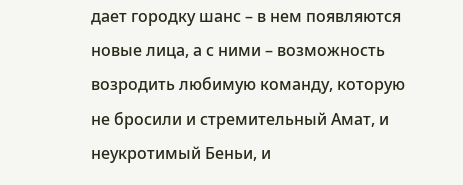дает городку шанс – в нем появляются новые лица, а с ними – возможность возродить любимую команду, которую не бросили и стремительный Амат, и неукротимый Беньи, и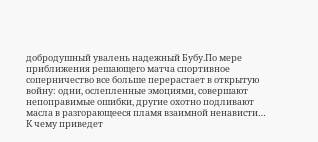добродушный увалень надежный Бубу.По мере приближения решающего матча спортивное соперничество все больше перерастает в открытую войну: одни, ослепленные эмоциями, совершают непоправимые ошибки, другие охотно подливают масла в разгорающееся пламя взаимной ненависти… К чему приведет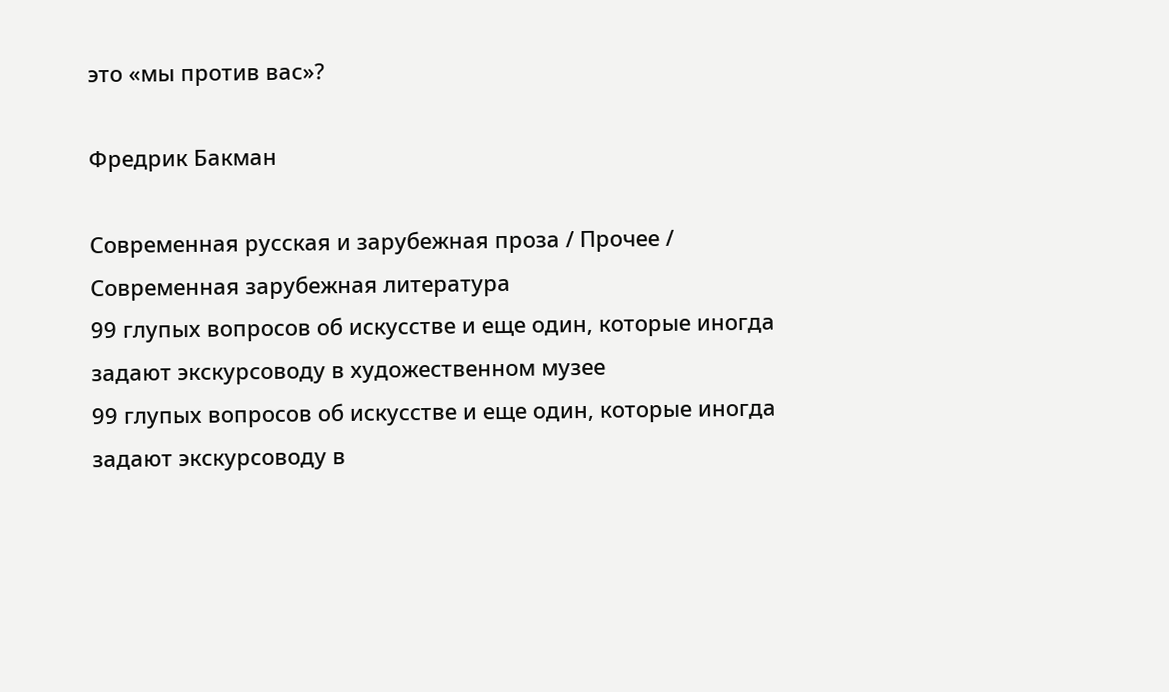это «мы против вас»?

Фредрик Бакман

Современная русская и зарубежная проза / Прочее / Современная зарубежная литература
99 глупых вопросов об искусстве и еще один, которые иногда задают экскурсоводу в художественном музее
99 глупых вопросов об искусстве и еще один, которые иногда задают экскурсоводу в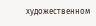художественном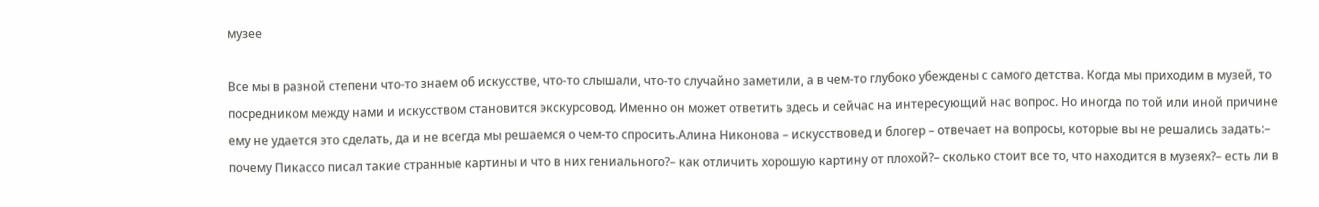музее

Все мы в разной степени что-то знаем об искусстве, что-то слышали, что-то случайно заметили, а в чем-то глубоко убеждены с самого детства. Когда мы приходим в музей, то посредником между нами и искусством становится экскурсовод. Именно он может ответить здесь и сейчас на интересующий нас вопрос. Но иногда по той или иной причине ему не удается это сделать, да и не всегда мы решаемся о чем-то спросить.Алина Никонова – искусствовед и блогер – отвечает на вопросы, которые вы не решались задать:– почему Пикассо писал такие странные картины и что в них гениального?– как отличить хорошую картину от плохой?– сколько стоит все то, что находится в музеях?– есть ли в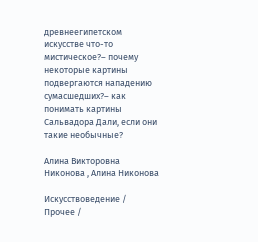древнеегипетском искусстве что-то мистическое?– почему некоторые картины подвергаются нападению сумасшедших?– как понимать картины Сальвадора Дали, если они такие необычные?

Алина Викторовна Никонова , Алина Никонова

Искусствоведение / Прочее /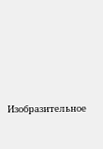Изобразительное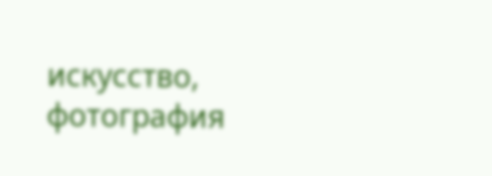искусство, фотография